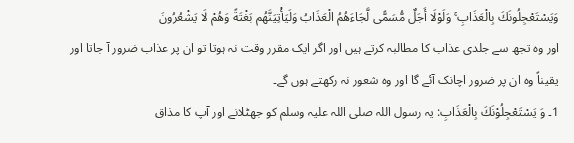وَيَسْتَعْجِلُونَكَ بِالْعَذَابِ ۚ وَلَوْلَا أَجَلٌ مُّسَمًّى لَّجَاءَهُمُ الْعَذَابُ وَلَيَأْتِيَنَّهُم بَغْتَةً وَهُمْ لَا يَشْعُرُونَ
اور وہ تجھ سے جلدی عذاب کا مطالبہ کرتے ہیں اور اگر ایک مقرر وقت نہ ہوتا تو ان پر عذاب ضرور آ جاتا اور یقیناً وہ ان پر ضرور اچانک آئے گا اور وہ شعور نہ رکھتے ہوں گے۔
1۔ وَ يَسْتَعْجِلُوْنَكَ بِالْعَذَابِ: یہ رسول اللہ صلی اللہ علیہ وسلم کو جھٹلانے اور آپ کا مذاق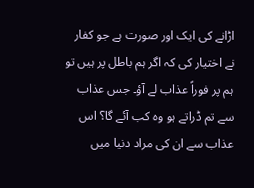اڑانے کی ایک اور صورت ہے جو کفار نے اختیار کی کہ اگر ہم باطل پر ہیں تو ہم پر فوراً عذاب لے آؤ۔ جس عذاب سے تم ڈراتے ہو وہ کب آئے گا؟ اس عذاب سے ان کی مراد دنیا میں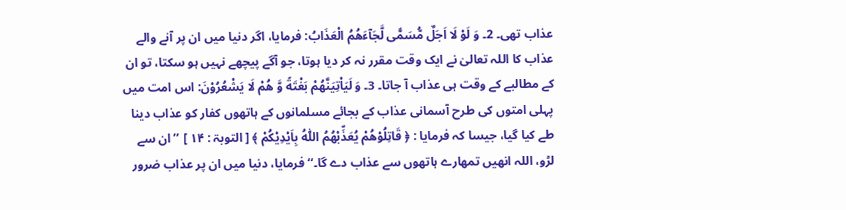عذاب تھی۔ 2۔ وَ لَوْ لَا اَجَلٌ مُّسَمًّى لَّجَآءَهُمُ الْعَذَابُ: فرمایا، اگر دنیا میں ان پر آنے والے عذاب کا اللہ تعالیٰ نے ایک وقت مقرر نہ کر دیا ہوتا، جو آگے پیچھے نہیں ہو سکتا، تو ان کے مطالبے کے وقت ہی عذاب آ جاتا۔ 3۔ وَ لَيَاْتِيَنَّهُمْ بَغْتَةً وَّ هُمْ لَا يَشْعُرُوْنَ: اس امت میں پہلی امتوں کی طرح آسمانی عذاب کے بجائے مسلمانوں کے ہاتھوں کفار کو عذاب دینا طے کیا گیا، جیسا کہ فرمایا : ﴿ قَاتِلُوْهُمْ يُعَذِّبْهُمُ اللّٰهُ بِاَيْدِيْكُمْ ﴾ [ التوبۃ : ۱۴ ] ’’ان سے لڑو، اللہ انھیں تمھارے ہاتھوں سے عذاب دے گا۔‘‘ فرمایا، دنیا میں ان پر عذاب ضرور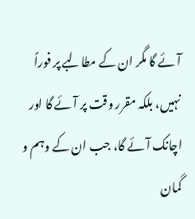آئے گا مگر ان کے مطالبے پر فوراً نہیں، بلکہ مقرر وقت پر آئے گا اور اچانک آئے گا، جب ان کے وہم و گمان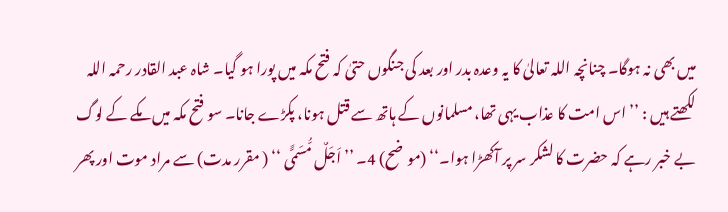میں بھی نہ ہوگا۔ چنانچہ اللہ تعالیٰ کا یہ وعدہ بدر اور بعد کی جنگوں حتیٰ کہ فتح مکہ میں پورا ہو گیا۔ شاہ عبد القادر رحمہ اللہ لکھتے ہیں : ’’ اس امت کا عذاب یہی تھا، مسلمانوں کے ہاتھ سے قتل ہونا، پکڑے جانا۔ سو فتح مکہ میں مکے کے لوگ بے خبر رہے کہ حضرت کا لشکر سر پر آکھڑا ہوا۔‘‘ (موضح) 4۔ ’’ اَجَلٌ مُّسَمًّى ‘‘ ( مقرر مدت) سے مراد موت اور پھر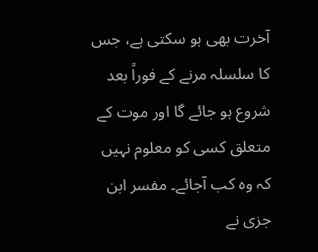آخرت بھی ہو سکتی ہے، جس کا سلسلہ مرنے کے فوراً بعد شروع ہو جائے گا اور موت کے متعلق کسی کو معلوم نہیں کہ وہ کب آجائے۔ مفسر ابن جزی نے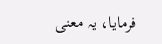فرمایا، یہ معنی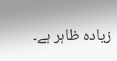زیادہ ظاہر ہے۔